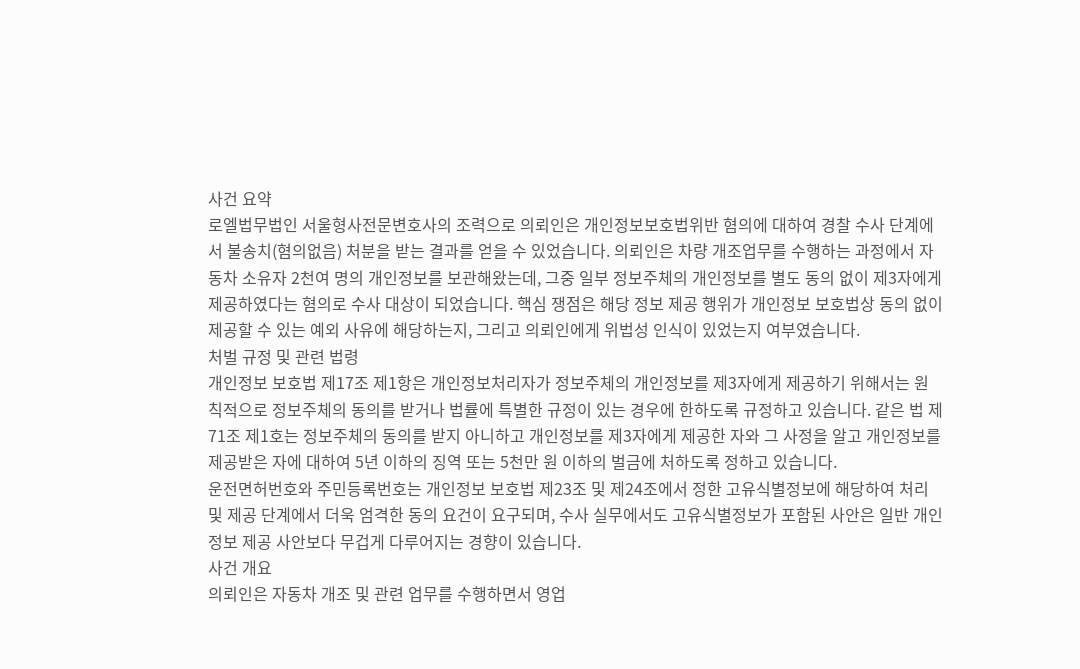사건 요약
로엘법무법인 서울형사전문변호사의 조력으로 의뢰인은 개인정보보호법위반 혐의에 대하여 경찰 수사 단계에서 불송치(혐의없음) 처분을 받는 결과를 얻을 수 있었습니다. 의뢰인은 차량 개조업무를 수행하는 과정에서 자동차 소유자 2천여 명의 개인정보를 보관해왔는데, 그중 일부 정보주체의 개인정보를 별도 동의 없이 제3자에게 제공하였다는 혐의로 수사 대상이 되었습니다. 핵심 쟁점은 해당 정보 제공 행위가 개인정보 보호법상 동의 없이 제공할 수 있는 예외 사유에 해당하는지, 그리고 의뢰인에게 위법성 인식이 있었는지 여부였습니다.
처벌 규정 및 관련 법령
개인정보 보호법 제17조 제1항은 개인정보처리자가 정보주체의 개인정보를 제3자에게 제공하기 위해서는 원칙적으로 정보주체의 동의를 받거나 법률에 특별한 규정이 있는 경우에 한하도록 규정하고 있습니다. 같은 법 제71조 제1호는 정보주체의 동의를 받지 아니하고 개인정보를 제3자에게 제공한 자와 그 사정을 알고 개인정보를 제공받은 자에 대하여 5년 이하의 징역 또는 5천만 원 이하의 벌금에 처하도록 정하고 있습니다.
운전면허번호와 주민등록번호는 개인정보 보호법 제23조 및 제24조에서 정한 고유식별정보에 해당하여 처리 및 제공 단계에서 더욱 엄격한 동의 요건이 요구되며, 수사 실무에서도 고유식별정보가 포함된 사안은 일반 개인정보 제공 사안보다 무겁게 다루어지는 경향이 있습니다.
사건 개요
의뢰인은 자동차 개조 및 관련 업무를 수행하면서 영업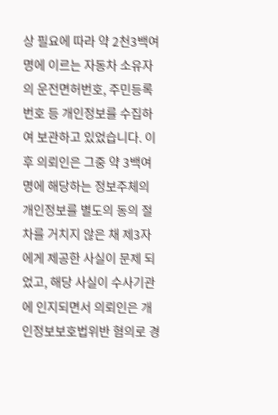상 필요에 따라 약 2천3백여 명에 이르는 자동차 소유자의 운전면허번호, 주민등록번호 등 개인정보를 수집하여 보관하고 있었습니다. 이후 의뢰인은 그중 약 3백여 명에 해당하는 정보주체의 개인정보를 별도의 동의 절차를 거치지 않은 채 제3자에게 제공한 사실이 문제 되었고, 해당 사실이 수사기관에 인지되면서 의뢰인은 개인정보보호법위반 혐의로 경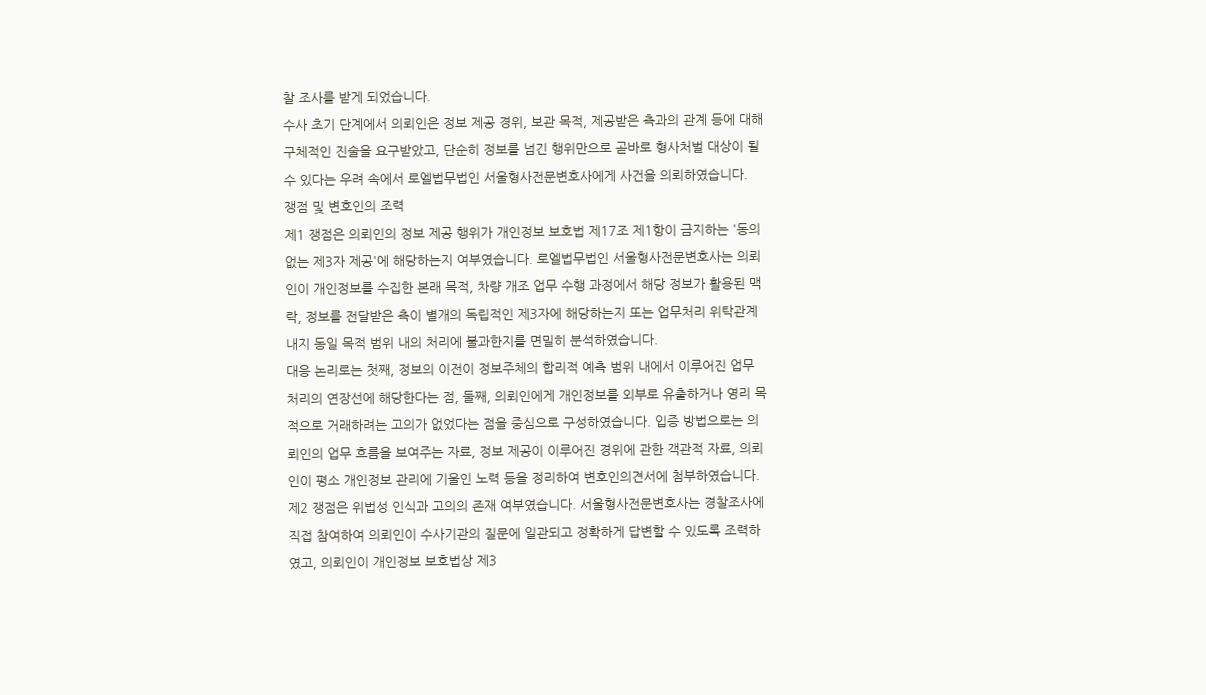찰 조사를 받게 되었습니다.
수사 초기 단계에서 의뢰인은 정보 제공 경위, 보관 목적, 제공받은 측과의 관계 등에 대해 구체적인 진술을 요구받았고, 단순히 정보를 넘긴 행위만으로 곧바로 형사처벌 대상이 될 수 있다는 우려 속에서 로엘법무법인 서울형사전문변호사에게 사건을 의뢰하였습니다.
쟁점 및 변호인의 조력
제1 쟁점은 의뢰인의 정보 제공 행위가 개인정보 보호법 제17조 제1항이 금지하는 '동의 없는 제3자 제공'에 해당하는지 여부였습니다. 로엘법무법인 서울형사전문변호사는 의뢰인이 개인정보를 수집한 본래 목적, 차량 개조 업무 수행 과정에서 해당 정보가 활용된 맥락, 정보를 전달받은 측이 별개의 독립적인 제3자에 해당하는지 또는 업무처리 위탁관계 내지 동일 목적 범위 내의 처리에 불과한지를 면밀히 분석하였습니다.
대응 논리로는 첫째, 정보의 이전이 정보주체의 합리적 예측 범위 내에서 이루어진 업무 처리의 연장선에 해당한다는 점, 둘째, 의뢰인에게 개인정보를 외부로 유출하거나 영리 목적으로 거래하려는 고의가 없었다는 점을 중심으로 구성하였습니다. 입증 방법으로는 의뢰인의 업무 흐름을 보여주는 자료, 정보 제공이 이루어진 경위에 관한 객관적 자료, 의뢰인이 평소 개인정보 관리에 기울인 노력 등을 정리하여 변호인의견서에 첨부하였습니다.
제2 쟁점은 위법성 인식과 고의의 존재 여부였습니다. 서울형사전문변호사는 경찰조사에 직접 참여하여 의뢰인이 수사기관의 질문에 일관되고 정확하게 답변할 수 있도록 조력하였고, 의뢰인이 개인정보 보호법상 제3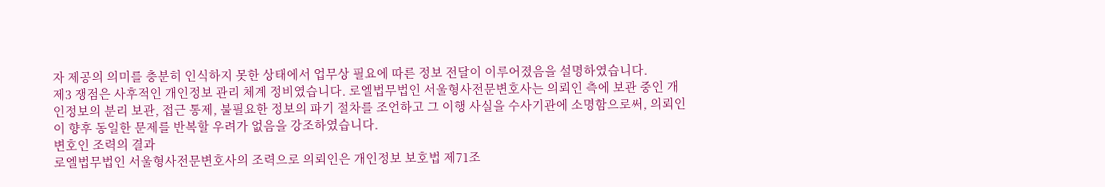자 제공의 의미를 충분히 인식하지 못한 상태에서 업무상 필요에 따른 정보 전달이 이루어졌음을 설명하였습니다.
제3 쟁점은 사후적인 개인정보 관리 체계 정비였습니다. 로엘법무법인 서울형사전문변호사는 의뢰인 측에 보관 중인 개인정보의 분리 보관, 접근 통제, 불필요한 정보의 파기 절차를 조언하고 그 이행 사실을 수사기관에 소명함으로써, 의뢰인이 향후 동일한 문제를 반복할 우려가 없음을 강조하였습니다.
변호인 조력의 결과
로엘법무법인 서울형사전문변호사의 조력으로 의뢰인은 개인정보 보호법 제71조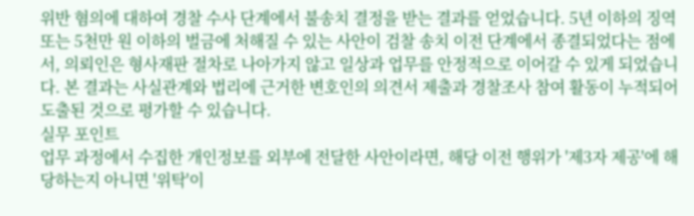위반 혐의에 대하여 경찰 수사 단계에서 불송치 결정을 받는 결과를 얻었습니다. 5년 이하의 징역 또는 5천만 원 이하의 벌금에 처해질 수 있는 사안이 검찰 송치 이전 단계에서 종결되었다는 점에서, 의뢰인은 형사재판 절차로 나아가지 않고 일상과 업무를 안정적으로 이어갈 수 있게 되었습니다. 본 결과는 사실관계와 법리에 근거한 변호인의 의견서 제출과 경찰조사 참여 활동이 누적되어 도출된 것으로 평가할 수 있습니다.
실무 포인트
업무 과정에서 수집한 개인정보를 외부에 전달한 사안이라면, 해당 이전 행위가 '제3자 제공'에 해당하는지 아니면 '위탁'이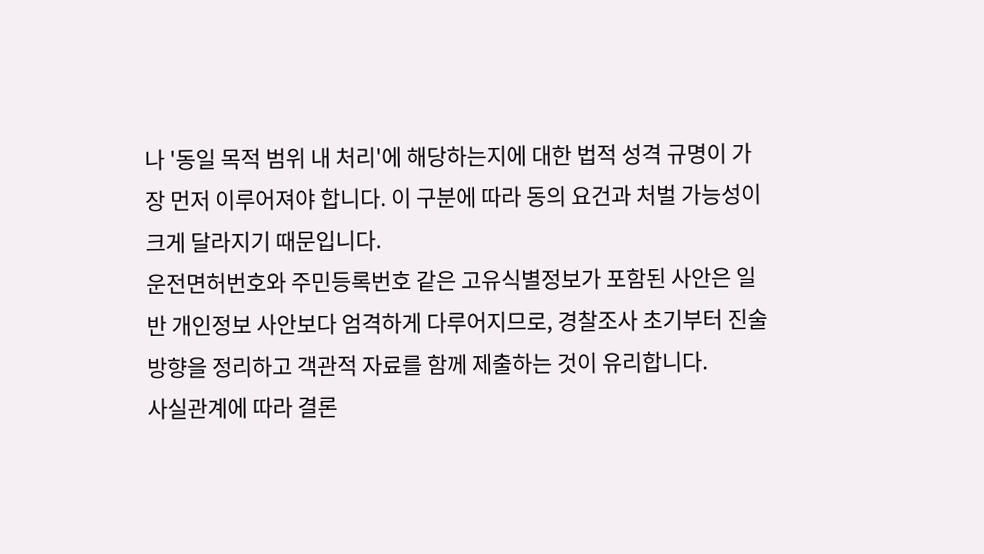나 '동일 목적 범위 내 처리'에 해당하는지에 대한 법적 성격 규명이 가장 먼저 이루어져야 합니다. 이 구분에 따라 동의 요건과 처벌 가능성이 크게 달라지기 때문입니다.
운전면허번호와 주민등록번호 같은 고유식별정보가 포함된 사안은 일반 개인정보 사안보다 엄격하게 다루어지므로, 경찰조사 초기부터 진술 방향을 정리하고 객관적 자료를 함께 제출하는 것이 유리합니다.
사실관계에 따라 결론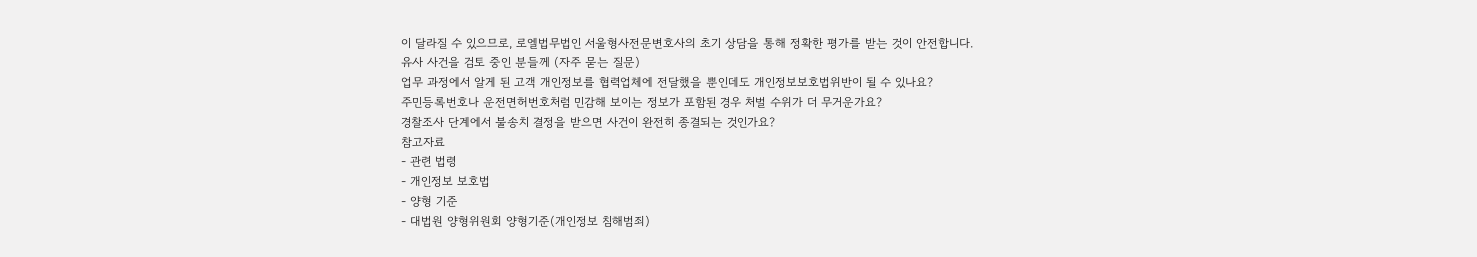이 달라질 수 있으므로, 로엘법무법인 서울형사전문변호사의 초기 상담을 통해 정확한 평가를 받는 것이 안전합니다.
유사 사건을 검토 중인 분들께 (자주 묻는 질문)
업무 과정에서 알게 된 고객 개인정보를 협력업체에 전달했을 뿐인데도 개인정보보호법위반이 될 수 있나요?
주민등록번호나 운전면허번호처럼 민감해 보이는 정보가 포함된 경우 처벌 수위가 더 무거운가요?
경찰조사 단계에서 불송치 결정을 받으면 사건이 완전히 종결되는 것인가요?
참고자료
- 관련 법령
- 개인정보 보호법
- 양형 기준
- 대법원 양형위원회 양형기준(개인정보 침해범죄)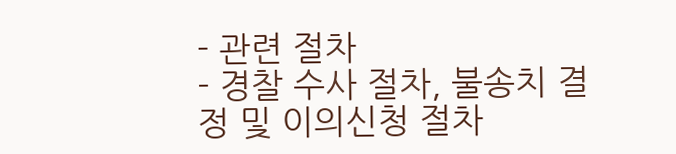- 관련 절차
- 경찰 수사 절차, 불송치 결정 및 이의신청 절차